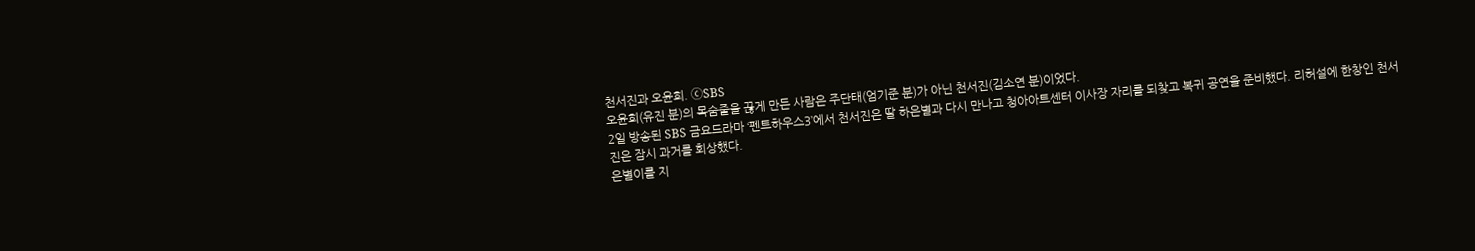천서진과 오윤희. ⓒSBS
오윤희(유진 분)의 목숨줄을 끊게 만든 사람은 주단태(엄기준 분)가 아닌 천서진(김소연 분)이었다.
2일 방송된 SBS 금요드라마 ‘펜트하우스3’에서 천서진은 딸 하은별과 다시 만나고 청아아트센터 이사장 자리를 되찾고 복귀 공연을 준비했다. 리허설에 한창인 천서진은 잠시 과거를 회상했다.
은별이를 지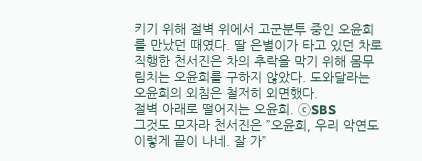키기 위해 절벽 위에서 고군분투 중인 오윤희를 만났던 때였다. 딸 은별이가 타고 있던 차로 직행한 천서진은 차의 추락을 막기 위해 몸무림치는 오윤희를 구하지 않았다. 도와달라는 오윤희의 외침은 철저히 외면했다.
절벽 아래로 떨어지는 오윤희. ⓒSBS
그것도 모자라 천서진은 ”오윤희, 우리 악연도 이렇게 끝이 나네. 잘 가”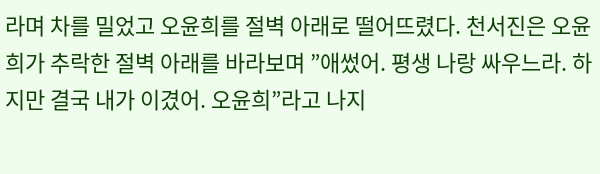라며 차를 밀었고 오윤희를 절벽 아래로 떨어뜨렸다. 천서진은 오윤희가 추락한 절벽 아래를 바라보며 ”애썼어. 평생 나랑 싸우느라. 하지만 결국 내가 이겼어. 오윤희”라고 나지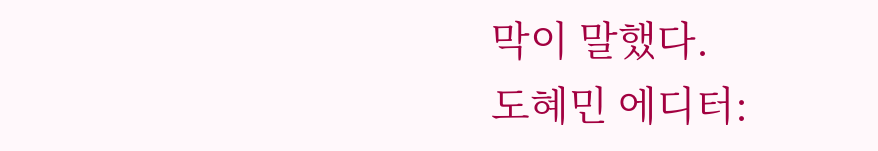막이 말했다.
도혜민 에디터: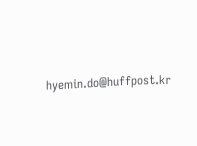hyemin.do@huffpost.kr